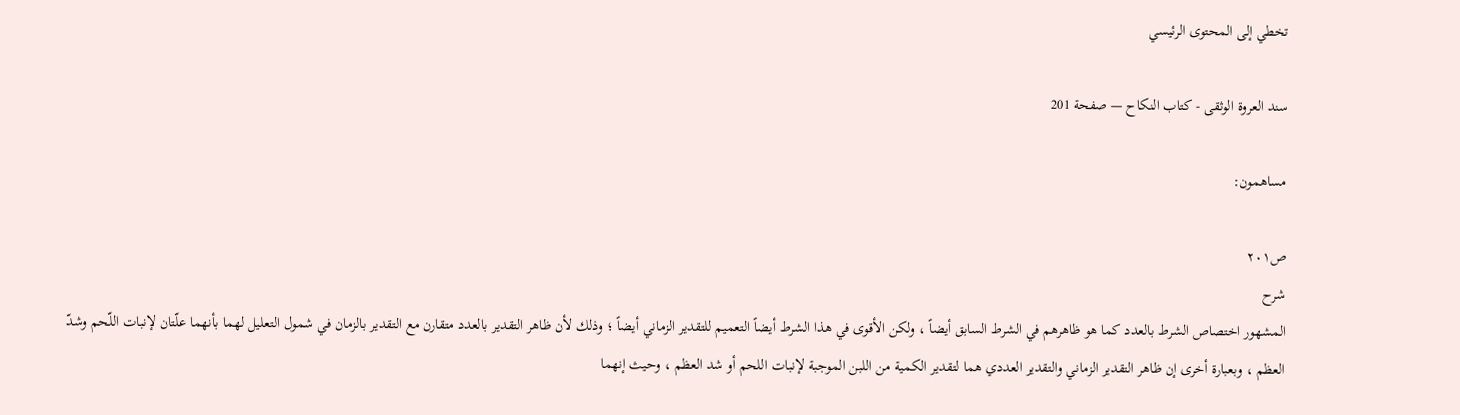تخطي إلى المحتوى الرئيسي

سند العروة الوثقى - كتاب النكاح — صفحة 201

مساهمون:

ص٢٠١
شرح
المشهور اختصاص الشرط بالعدد كما هو ظاهرهم في الشرط السابق أيضاً ، ولكن الأقوى في هذا الشرط أيضاً التعميم للتقدير الزماني أيضاً ؛ وذلك لأن ظاهر التقدير بالعدد متقارن مع التقدير بالزمان في شمول التعليل لهما بأنهما علّتان لإنبات اللّحم وشدّ العظم ، وبعبارة أخرى إن ظاهر التقدير الزماني والتقدير العددي هما لتقدير الكمية من اللبن الموجبة لإنبات اللحم أو شد العظم ، وحيث إنهما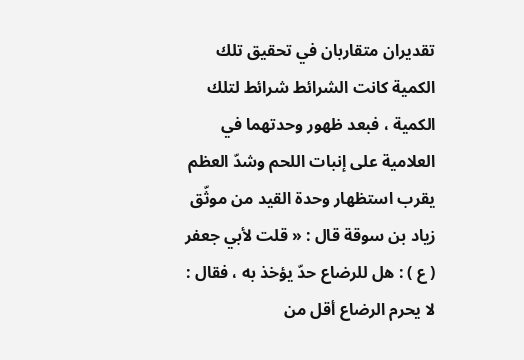تقديران متقاربان في تحقيق تلك الكمية كانت الشرائط شرائط لتلك الكمية ، فبعد ظهور وحدتهما في العلامية على إنبات اللحم وشدّ العظم يقرب استظهار وحدة القيد من موثّق زياد بن سوقة قال : « قلت لأبي جعفر ( ع ) : هل للرضاع حدّ يؤخذ به ، فقال : لا يحرم الرضاع أقل من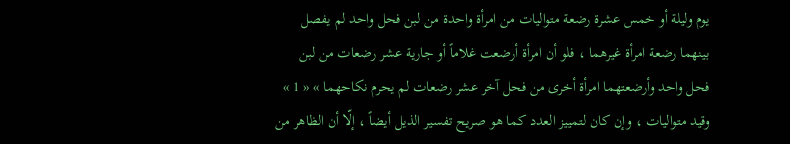يوم وليلة أو خمس عشرة رضعة متواليات من امرأة واحدة من لبن فحل واحد لم يفصل بينهما رضعة امرأة غيرهما ، فلو أن امرأة أرضعت غلاماً أو جارية عشر رضعات من لبن فحل واحد وأرضعتهما امرأة أخرى من فحل آخر عشر رضعات لم يحرم نكاحهما » « 1 » وقيد متواليات ، وإن كان لتمييز العدد كما هو صريح تفسير الذيل أيضاً ، إلّا أن الظاهر من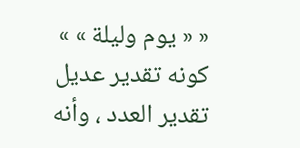« « يوم وليلة » » كونه تقدير عديل تقدير العدد ، وأنه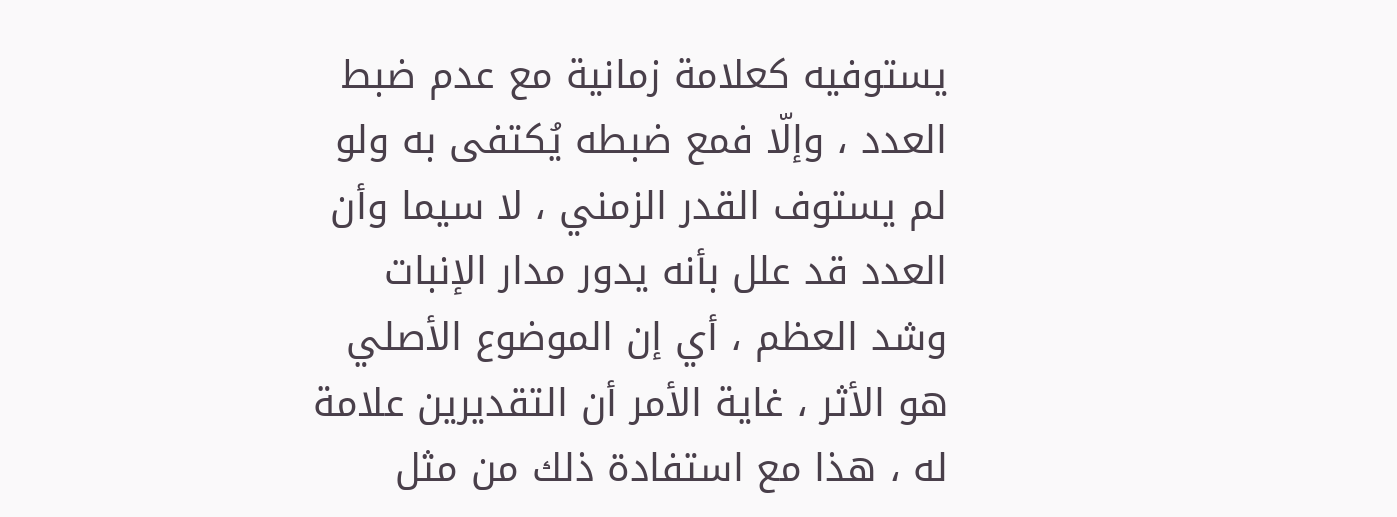يستوفيه كعلامة زمانية مع عدم ضبط العدد ، وإلّا فمع ضبطه يُكتفى به ولو لم يستوف القدر الزمني ، لا سيما وأن العدد قد علل بأنه يدور مدار الإنبات وشد العظم ، أي إن الموضوع الأصلي هو الأثر ، غاية الأمر أن التقديرين علامة له ، هذا مع استفادة ذلك من مثل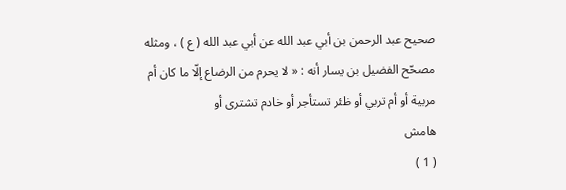صحيح عبد الرحمن بن أبي عبد الله عن أبي عبد الله ( ع ) ، ومثله مصحّح الفضيل بن يسار أنه : « لا يحرم من الرضاع إلّا ما كان أم مربية أو أم تربي أو ظئر تستأجر أو خادم تشترى أو
هامش
( 1 )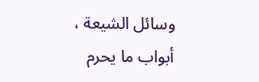وسائل الشيعة ، أبواب ما يحرم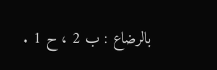بالرضاع : ب 2 ، ح 1 .